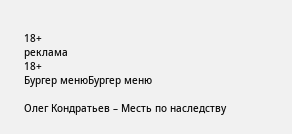18+
реклама
18+
Бургер менюБургер меню

Олег Кондратьев – Месть по наследству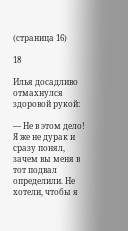(страница 16)

18

Илья досадливо отмахнулся здоровой рукой:

— Не в этом дело! Я же не дурак и сразу понял, зачем вы меня в тот подвал определили. Не хотели, чтобы я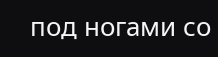под ногами со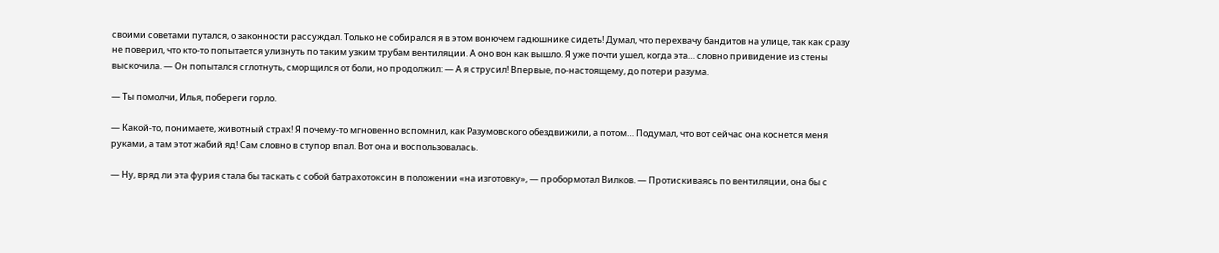своими советами путался, о законности рассуждал. Только не собирался я в этом вонючем гадюшнике сидеть! Думал, что перехвачу бандитов на улице, так как сразу не поверил, что кто-то попытается улизнуть по таким узким трубам вентиляции. А оно вон как вышло. Я уже почти ушел, когда эта… словно привидение из стены выскочила. — Он попытался сглотнуть, сморщился от боли, но продолжил: — А я струсил! Впервые, по-настоящему, до потери разума.

— Ты помолчи, Илья, побереги горло.

— Какой-то, понимаете, животный страх! Я почему-то мгновенно вспомнил, как Разумовского обездвижили, а потом… Подумал, что вот сейчас она коснется меня руками, а там этот жабий яд! Сам словно в ступор впал. Вот она и воспользовалась.

— Ну, вряд ли эта фурия стала бы таскать с собой батрахотоксин в положении «на изготовку», — пробормотал Вилков. — Протискиваясь по вентиляции, она бы с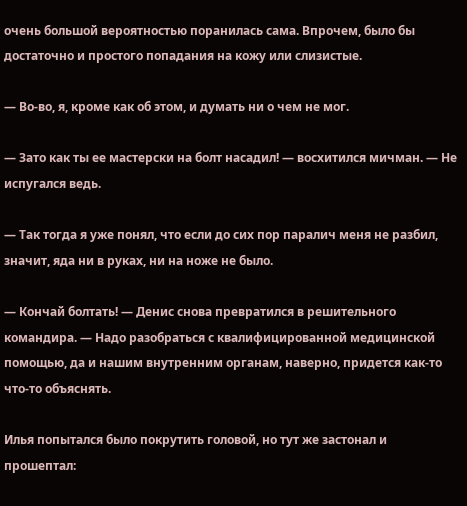очень большой вероятностью поранилась сама. Впрочем, было бы достаточно и простого попадания на кожу или слизистые.

— Во-во, я, кроме как об этом, и думать ни о чем не мог.

— Зато как ты ее мастерски на болт насадил! — восхитился мичман. — Не испугался ведь.

— Так тогда я уже понял, что если до сих пор паралич меня не разбил, значит, яда ни в руках, ни на ноже не было.

— Кончай болтать! — Денис снова превратился в решительного командира. — Надо разобраться с квалифицированной медицинской помощью, да и нашим внутренним органам, наверно, придется как-то что-то объяснять.

Илья попытался было покрутить головой, но тут же застонал и прошептал: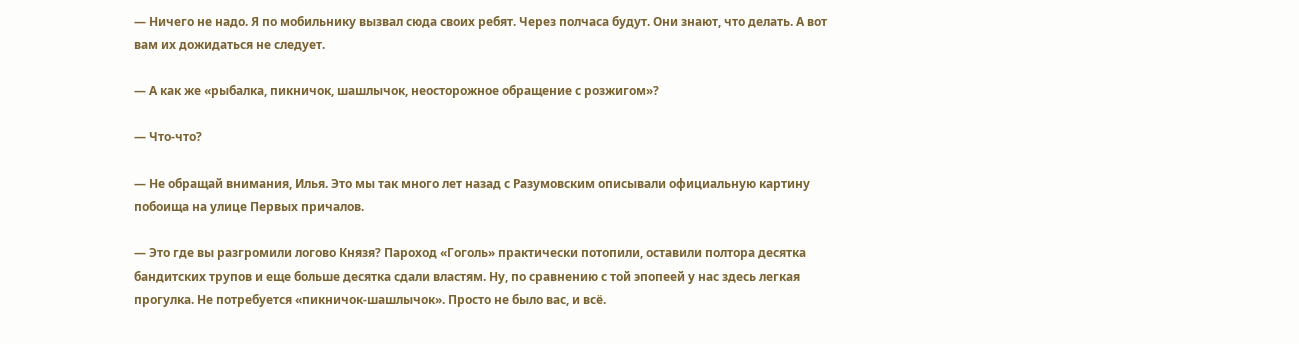— Ничего не надо. Я по мобильнику вызвал сюда своих ребят. Через полчаса будут. Они знают, что делать. А вот вам их дожидаться не следует.

— А как же «рыбалка, пикничок, шашлычок, неосторожное обращение с розжигом»?

— Что-что?

— Не обращай внимания, Илья. Это мы так много лет назад с Разумовским описывали официальную картину побоища на улице Первых причалов.

— Это где вы разгромили логово Князя? Пароход «Гоголь» практически потопили, оставили полтора десятка бандитских трупов и еще больше десятка сдали властям. Ну, по сравнению с той эпопеей у нас здесь легкая прогулка. Не потребуется «пикничок-шашлычок». Просто не было вас, и всё.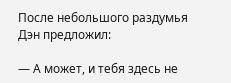После небольшого раздумья Дэн предложил:

— А может, и тебя здесь не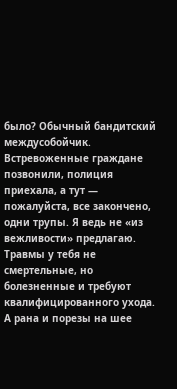было? Обычный бандитский междусобойчик. Встревоженные граждане позвонили, полиция приехала, а тут — пожалуйста, все закончено, одни трупы. Я ведь не «из вежливости» предлагаю. Травмы у тебя не смертельные, но болезненные и требуют квалифицированного ухода. А рана и порезы на шее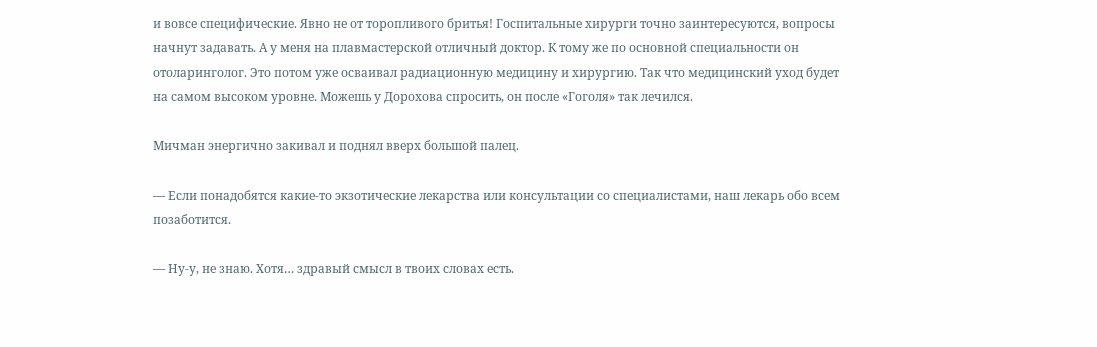и вовсе специфические. Явно не от торопливого бритья! Госпитальные хирурги точно заинтересуются, вопросы начнут задавать. А у меня на плавмастерской отличный доктор. К тому же по основной специальности он отоларинголог. Это потом уже осваивал радиационную медицину и хирургию. Так что медицинский уход будет на самом высоком уровне. Можешь у Дорохова спросить, он после «Гоголя» так лечился.

Мичман энергично закивал и поднял вверх большой палец.

— Если понадобятся какие-то экзотические лекарства или консультации со специалистами, наш лекарь обо всем позаботится.

— Ну-у, не знаю. Хотя… здравый смысл в твоих словах есть.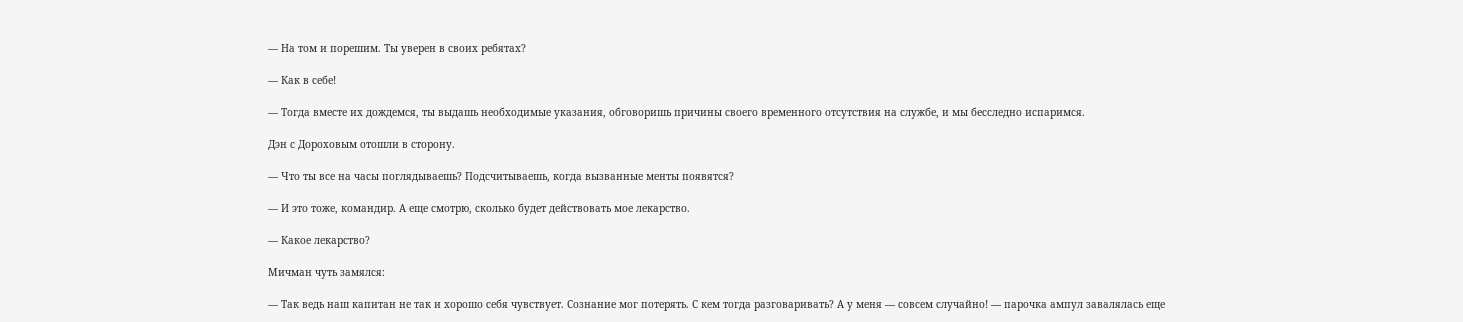— На том и порешим. Ты уверен в своих ребятах?

— Как в себе!

— Тогда вместе их дождемся, ты выдашь необходимые указания, обговоришь причины своего временного отсутствия на службе, и мы бесследно испаримся.

Дэн с Дороховым отошли в сторону.

— Что ты все на часы поглядываешь? Подсчитываешь, когда вызванные менты появятся?

— И это тоже, командир. А еще смотрю, сколько будет действовать мое лекарство.

— Какое лекарство?

Мичман чуть замялся:

— Так ведь наш капитан не так и хорошо себя чувствует. Сознание мог потерять. С кем тогда разговаривать? А у меня — совсем случайно! — парочка ампул завалялась еще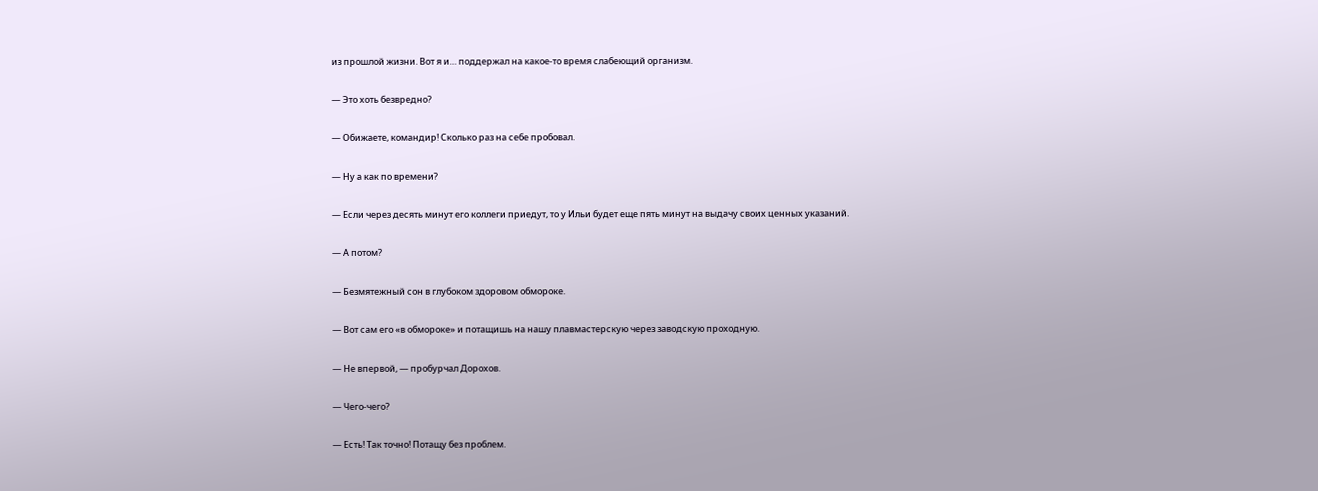из прошлой жизни. Вот я и… поддержал на какое-то время слабеющий организм.

— Это хоть безвредно?

— Обижаете, командир! Сколько раз на себе пробовал.

— Ну а как по времени?

— Если через десять минут его коллеги приедут, то у Ильи будет еще пять минут на выдачу своих ценных указаний.

— А потом?

— Безмятежный сон в глубоком здоровом обмороке.

— Вот сам его «в обмороке» и потащишь на нашу плавмастерскую через заводскую проходную.

— Не впервой, — пробурчал Дорохов.

— Чего-чего?

— Есть! Так точно! Потащу без проблем.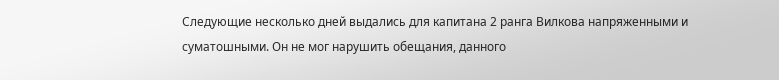Следующие несколько дней выдались для капитана 2 ранга Вилкова напряженными и суматошными. Он не мог нарушить обещания, данного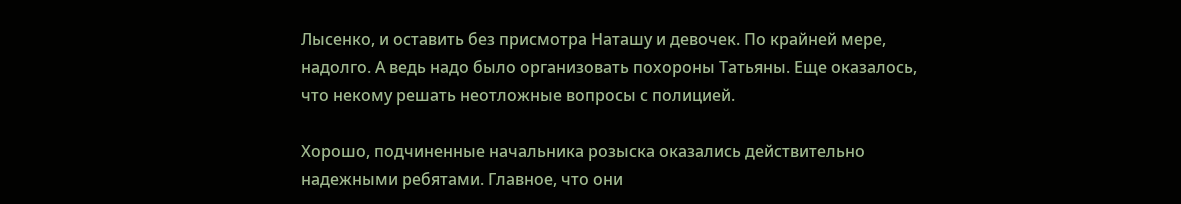Лысенко, и оставить без присмотра Наташу и девочек. По крайней мере, надолго. А ведь надо было организовать похороны Татьяны. Еще оказалось, что некому решать неотложные вопросы с полицией.

Хорошо, подчиненные начальника розыска оказались действительно надежными ребятами. Главное, что они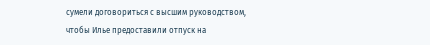сумели договориться с высшим руководством, чтобы Илье предоставили отпуск на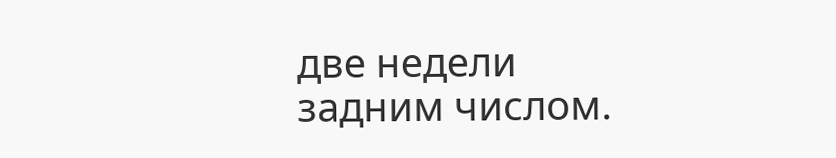две недели задним числом.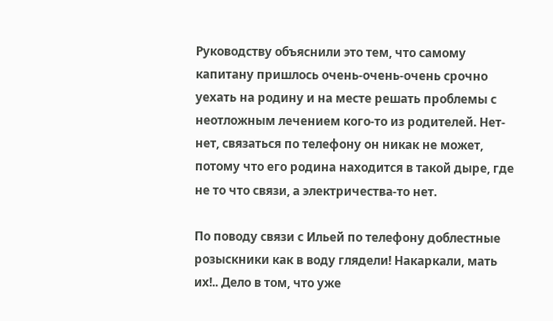Руководству объяснили это тем, что самому капитану пришлось очень-очень-очень срочно уехать на родину и на месте решать проблемы с неотложным лечением кого-то из родителей. Нет-нет, связаться по телефону он никак не может, потому что его родина находится в такой дыре, где не то что связи, а электричества-то нет.

По поводу связи с Ильей по телефону доблестные розыскники как в воду глядели! Накаркали, мать их!.. Дело в том, что уже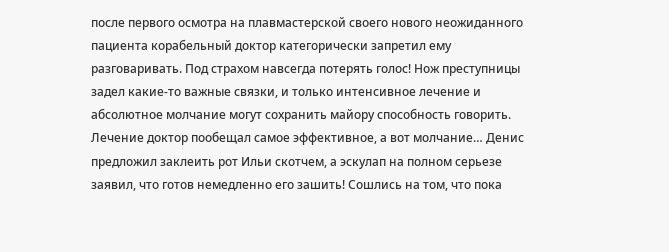после первого осмотра на плавмастерской своего нового неожиданного пациента корабельный доктор категорически запретил ему разговаривать. Под страхом навсегда потерять голос! Нож преступницы задел какие-то важные связки, и только интенсивное лечение и абсолютное молчание могут сохранить майору способность говорить. Лечение доктор пообещал самое эффективное, а вот молчание… Денис предложил заклеить рот Ильи скотчем, а эскулап на полном серьезе заявил, что готов немедленно его зашить! Сошлись на том, что пока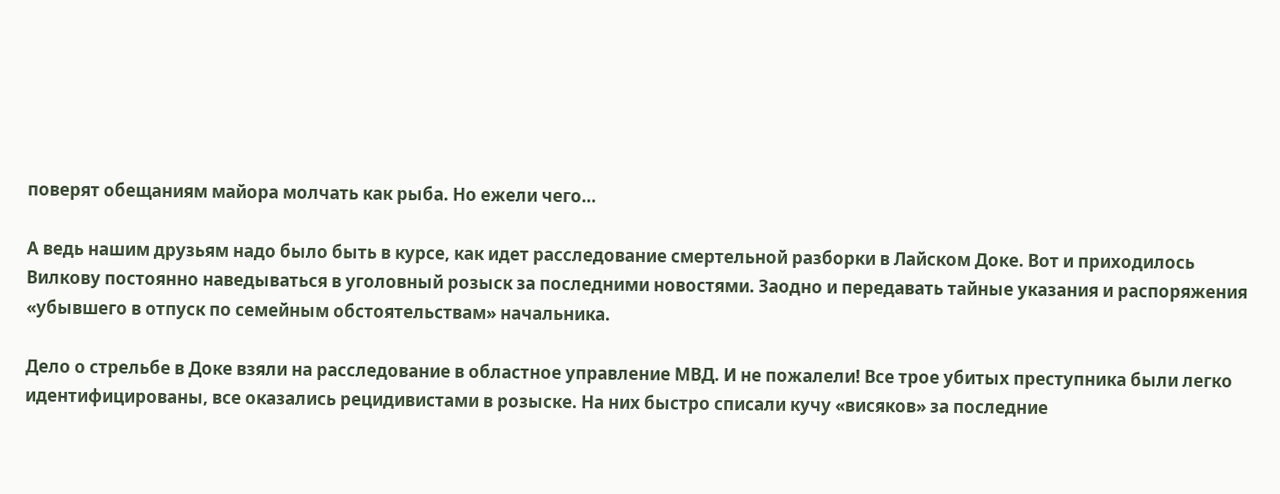поверят обещаниям майора молчать как рыба. Но ежели чего…

А ведь нашим друзьям надо было быть в курсе, как идет расследование смертельной разборки в Лайском Доке. Вот и приходилось Вилкову постоянно наведываться в уголовный розыск за последними новостями. Заодно и передавать тайные указания и распоряжения «убывшего в отпуск по семейным обстоятельствам» начальника.

Дело о стрельбе в Доке взяли на расследование в областное управление МВД. И не пожалели! Все трое убитых преступника были легко идентифицированы, все оказались рецидивистами в розыске. На них быстро списали кучу «висяков» за последние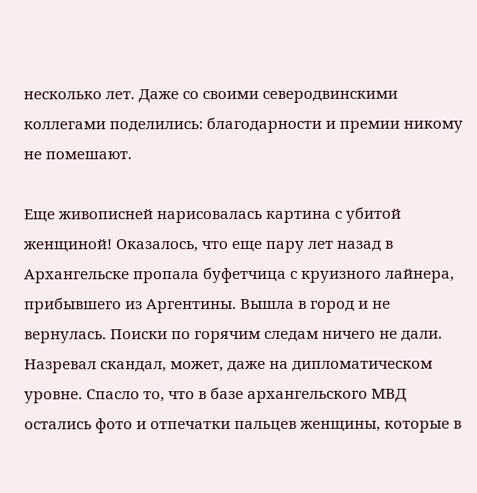несколько лет. Даже со своими северодвинскими коллегами поделились: благодарности и премии никому не помешают.

Еще живописней нарисовалась картина с убитой женщиной! Оказалось, что еще пару лет назад в Архангельске пропала буфетчица с круизного лайнера, прибывшего из Аргентины. Вышла в город и не вернулась. Поиски по горячим следам ничего не дали. Назревал скандал, может, даже на дипломатическом уровне. Спасло то, что в базе архангельского МВД остались фото и отпечатки пальцев женщины, которые в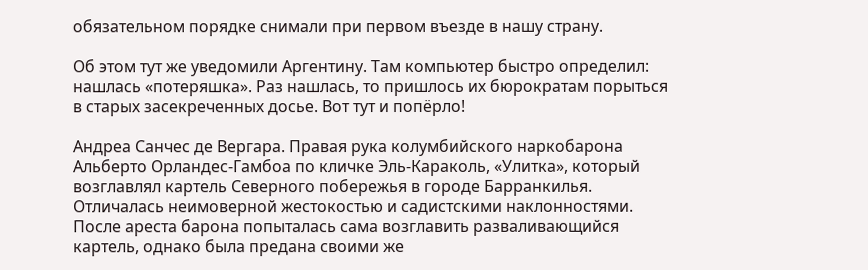обязательном порядке снимали при первом въезде в нашу страну.

Об этом тут же уведомили Аргентину. Там компьютер быстро определил: нашлась «потеряшка». Раз нашлась, то пришлось их бюрократам порыться в старых засекреченных досье. Вот тут и попёрло!

Андреа Санчес де Вергара. Правая рука колумбийского наркобарона Альберто Орландес-Гамбоа по кличке Эль-Караколь, «Улитка», который возглавлял картель Северного побережья в городе Барранкилья. Отличалась неимоверной жестокостью и садистскими наклонностями. После ареста барона попыталась сама возглавить разваливающийся картель, однако была предана своими же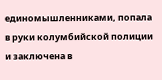единомышленниками, попала в руки колумбийской полиции и заключена в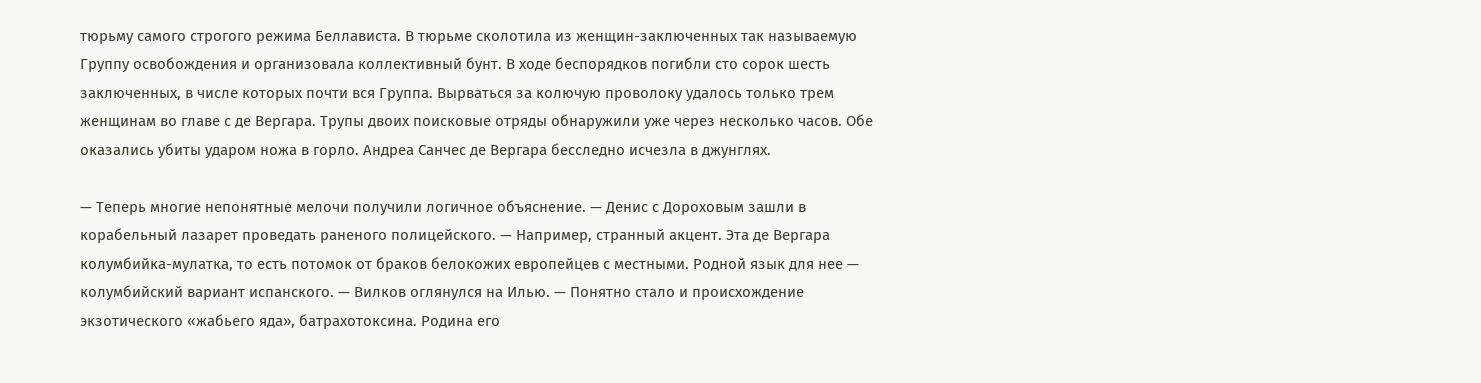тюрьму самого строгого режима Беллависта. В тюрьме сколотила из женщин-заключенных так называемую Группу освобождения и организовала коллективный бунт. В ходе беспорядков погибли сто сорок шесть заключенных, в числе которых почти вся Группа. Вырваться за колючую проволоку удалось только трем женщинам во главе с де Вергара. Трупы двоих поисковые отряды обнаружили уже через несколько часов. Обе оказались убиты ударом ножа в горло. Андреа Санчес де Вергара бесследно исчезла в джунглях.

— Теперь многие непонятные мелочи получили логичное объяснение. — Денис с Дороховым зашли в корабельный лазарет проведать раненого полицейского. — Например, странный акцент. Эта де Вергара колумбийка-мулатка, то есть потомок от браков белокожих европейцев с местными. Родной язык для нее — колумбийский вариант испанского. — Вилков оглянулся на Илью. — Понятно стало и происхождение экзотического «жабьего яда», батрахотоксина. Родина его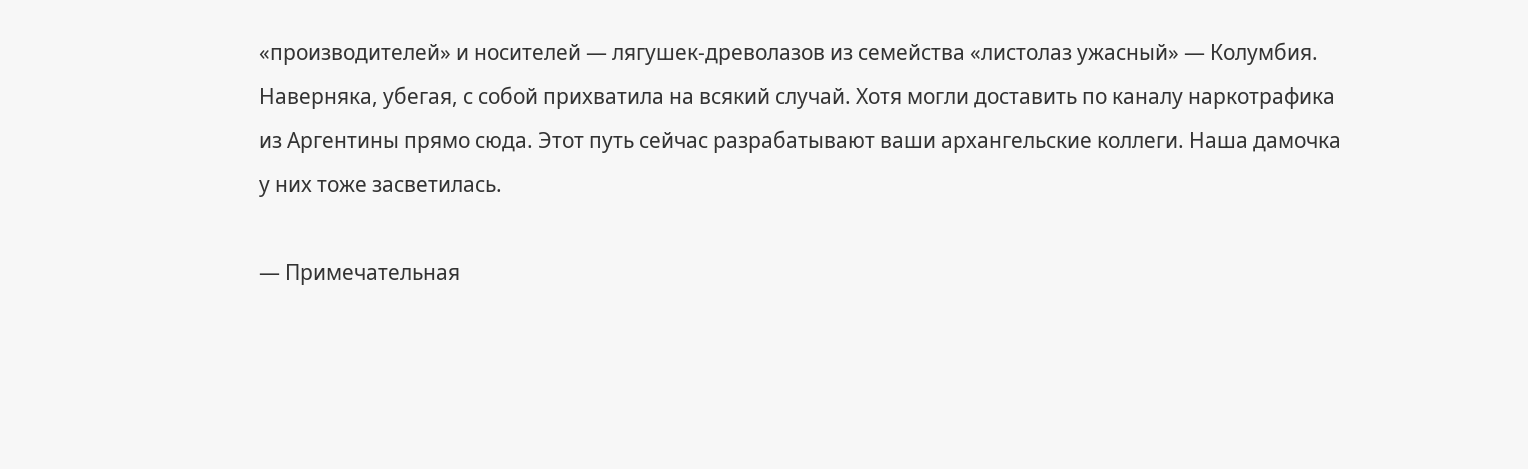«производителей» и носителей — лягушек-древолазов из семейства «листолаз ужасный» — Колумбия. Наверняка, убегая, с собой прихватила на всякий случай. Хотя могли доставить по каналу наркотрафика из Аргентины прямо сюда. Этот путь сейчас разрабатывают ваши архангельские коллеги. Наша дамочка у них тоже засветилась.

— Примечательная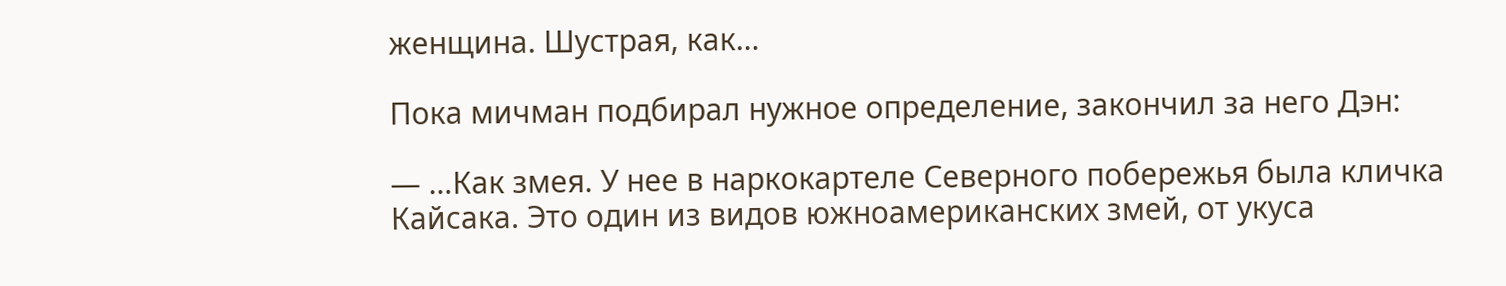женщина. Шустрая, как…

Пока мичман подбирал нужное определение, закончил за него Дэн:

— …Как змея. У нее в наркокартеле Северного побережья была кличка Кайсака. Это один из видов южноамериканских змей, от укуса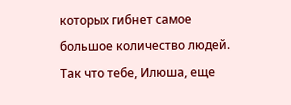которых гибнет самое большое количество людей. Так что тебе, Илюша, еще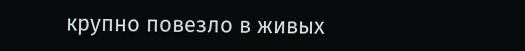крупно повезло в живых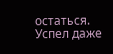остаться. Успел даже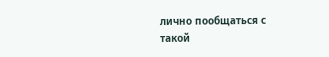лично пообщаться с такой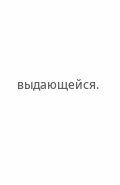выдающейся.